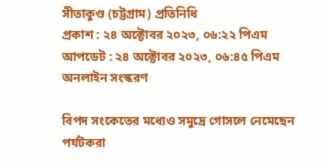সীতাকুণ্ড (চট্টগ্রাম) প্রতিনিধি
প্রকাশ : ২৪ অক্টোবর ২০২৩, ০৬:২২ পিএম
আপডেট : ২৪ অক্টোবর ২০২৩, ০৬:৪৫ পিএম
অনলাইন সংস্করণ

বিপদ সংকেতের মধ্যেও সমুদ্রে গোসলে নেমেছেন পর্যটকরা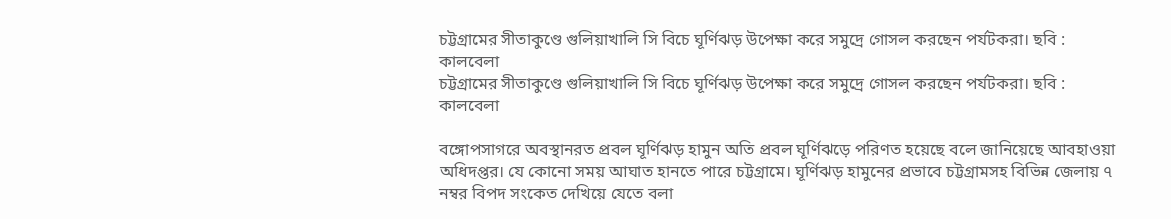চট্টগ্রামের সীতাকুণ্ডে গুলিয়াখালি সি বিচে ঘূর্ণিঝড় উপেক্ষা করে সমুদ্রে গোসল করছেন পর্যটকরা। ছবি : কালবেলা
চট্টগ্রামের সীতাকুণ্ডে গুলিয়াখালি সি বিচে ঘূর্ণিঝড় উপেক্ষা করে সমুদ্রে গোসল করছেন পর্যটকরা। ছবি : কালবেলা

বঙ্গোপসাগরে অবস্থানরত প্রবল ঘূর্ণিঝড় হামুন অতি প্রবল ঘূর্ণিঝড়ে পরিণত হয়েছে বলে জানিয়েছে আবহাওয়া অধিদপ্তর। যে কোনো সময় আঘাত হানতে পারে চট্টগ্রামে। ঘূর্ণিঝড় হামুনের প্রভাবে চট্টগ্রামসহ বিভিন্ন জেলায় ৭ নম্বর বিপদ সংকেত দেখিয়ে যেতে বলা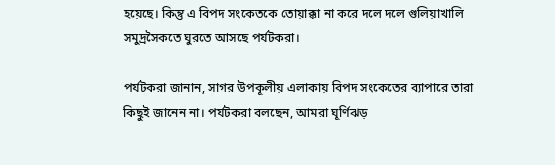হয়েছে। কিন্তু এ বিপদ সংকেতকে তোয়াক্কা না করে দলে দলে গুলিয়াখালি সমুদ্রসৈকতে ঘুরতে আসছে পর্যটকরা।

পর্যটকরা জানান, সাগর উপকূলীয় এলাকায় বিপদ সংকেতের ব্যাপারে তারা কিছুই জানেন না। পর্যটকরা বলছেন, আমরা ঘূর্ণিঝড়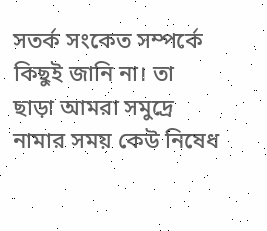সতর্ক সংকেত সম্পর্কে কিছুই জানি না। তা ছাড়া আমরা সমুদ্রে নামার সময় কেউ নিষেধ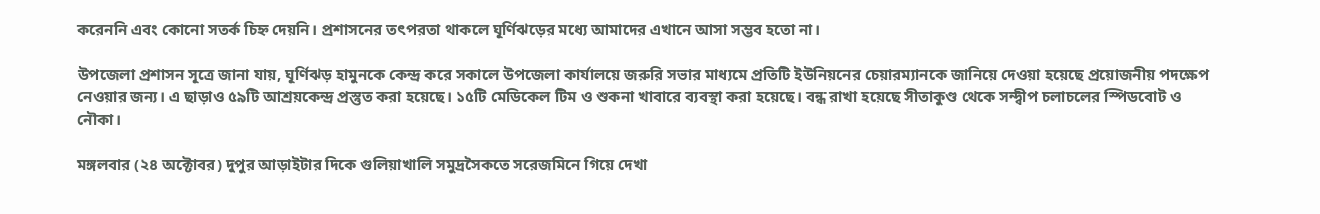করেননি এবং কোনো সতর্ক চিহ্ন দেয়নি। প্রশাসনের তৎপরতা থাকলে ঘূর্ণিঝড়ের মধ্যে আমাদের এখানে আসা সম্ভব হতো না।

উপজেলা প্রশাসন সূত্রে জানা যায়, ঘূর্ণিঝড় হামুনকে কেন্দ্র করে সকালে উপজেলা কার্যালয়ে জরুরি সভার মাধ্যমে প্রতিটি ইউনিয়নের চেয়ারম্যানকে জানিয়ে দেওয়া হয়েছে প্রয়োজনীয় পদক্ষেপ নেওয়ার জন্য। এ ছাড়াও ৫৯টি আশ্রয়কেন্দ্র প্রস্তুত করা হয়েছে। ১৫টি মেডিকেল টিম ও শুকনা খাবারে ব্যবস্থা করা হয়েছে। বন্ধ রাখা হয়েছে সীতাকুণ্ড থেকে সন্দ্বীপ চলাচলের স্পিডবোট ও নৌকা।

মঙ্গলবার (২৪ অক্টোবর) দুপুর আড়াইটার দিকে গুলিয়াখালি সমুদ্রসৈকতে সরেজমিনে গিয়ে দেখা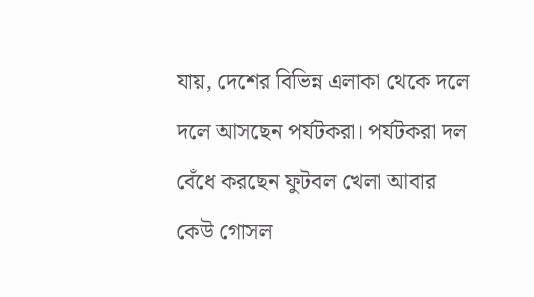যায়, দেশের বিভিন্ন এলাকা থেকে দলে দলে আসছেন পর্যটকরা। পর্যটকরা দল বেঁধে করছেন ফুটবল খেলা আবার কেউ গোসল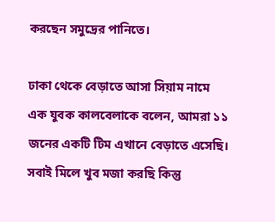করছেন সমুদ্রের পানিতে।

ঢাকা থেকে বেড়াতে আসা সিয়াম নামে এক যুবক কালবেলাকে বলেন, আমরা ১১ জনের একটি টিম এখানে বেড়াতে এসেছি। সবাই মিলে খুব মজা করছি কিন্তু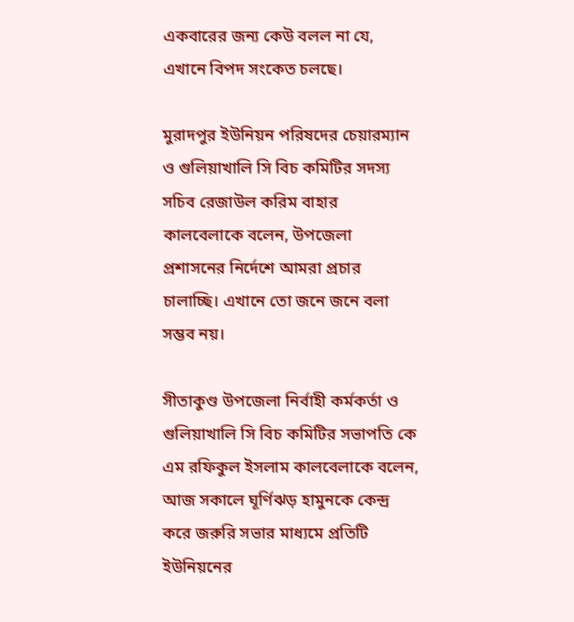একবারের জন্য কেউ বলল না যে, এখানে বিপদ সংকেত চলছে।

মুরাদপুর ইউনিয়ন পরিষদের চেয়ারম্যান ও গুলিয়াখালি সি বিচ কমিটির সদস্য সচিব রেজাউল করিম বাহার কালবেলাকে বলেন, উপজেলা প্রশাসনের নির্দেশে আমরা প্রচার চালাচ্ছি। এখানে তো জনে জনে বলা সম্ভব নয়।

সীতাকুণ্ড উপজেলা নির্বাহী কর্মকর্তা ও গুলিয়াখালি সি বিচ কমিটির সভাপতি কে এম রফিকুল ইসলাম কালবেলাকে বলেন, আজ সকালে ঘূর্ণিঝড় হামুনকে কেন্দ্র করে জরুরি সভার মাধ্যমে প্রতিটি ইউনিয়নের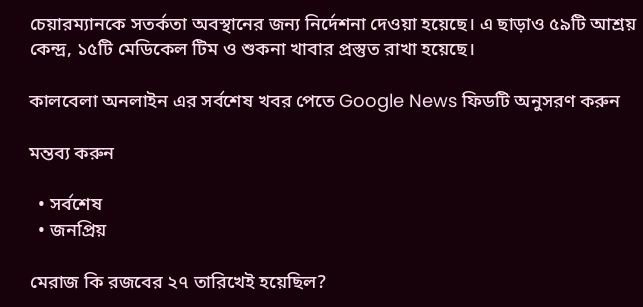চেয়ারম্যানকে সতর্কতা অবস্থানের জন্য নির্দেশনা দেওয়া হয়েছে। এ ছাড়াও ৫৯টি আশ্রয় কেন্দ্র, ১৫টি মেডিকেল টিম ও শুকনা খাবার প্রস্তুত রাখা হয়েছে।

কালবেলা অনলাইন এর সর্বশেষ খবর পেতে Google News ফিডটি অনুসরণ করুন

মন্তব্য করুন

  • সর্বশেষ
  • জনপ্রিয়

মেরাজ কি রজবের ২৭ তারিখেই হয়েছিল?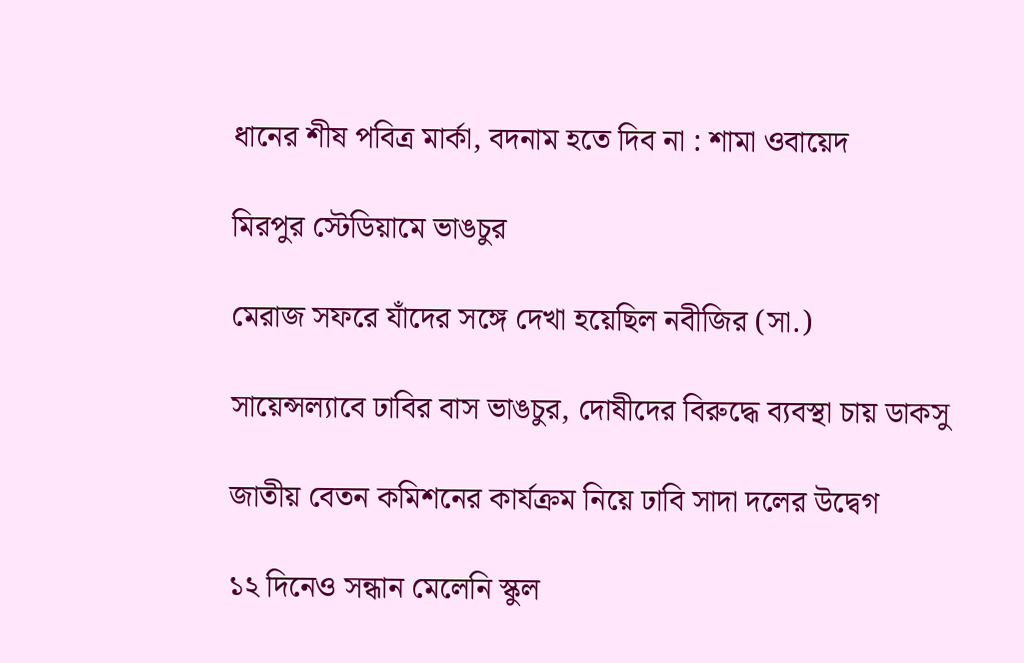ধানের শীষ পবিত্র মার্কা, বদনাম হতে দিব না : শামা ওবায়েদ

মিরপুর স্টেডিয়ামে ভাঙচুর

মেরাজ সফরে যাঁদের সঙ্গে দেখা হয়েছিল নবীজির (সা.)

সায়েন্সল্যাবে ঢাবির বাস ভাঙচুর, দোষীদের বিরুদ্ধে ব্যবস্থা চায় ডাকসু

জাতীয় বেতন কমিশনের কার্যক্রম নিয়ে ঢা‌বি সাদা দলের উদ্বেগ

১২ দিনেও সন্ধান মেলেনি স্কুল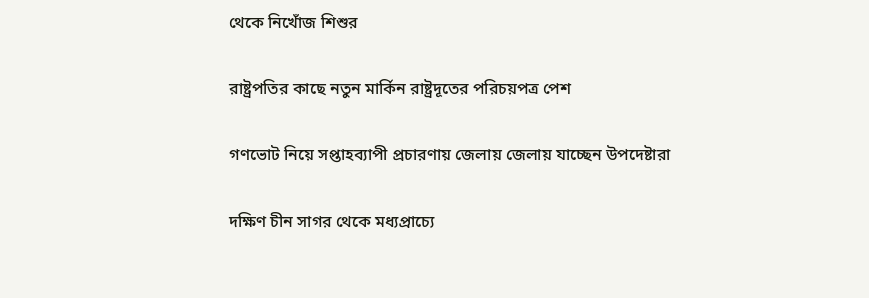থেকে নিখোঁজ শিশুর

রাষ্ট্রপতির কাছে নতুন মার্কিন রাষ্ট্রদূতের পরিচয়পত্র পেশ

গণভোট নিয়ে সপ্তাহব্যাপী প্রচারণায় জেলায় জেলায় যাচ্ছেন উপদেষ্টারা

দক্ষিণ চীন সাগর থেকে মধ্যপ্রাচ্যে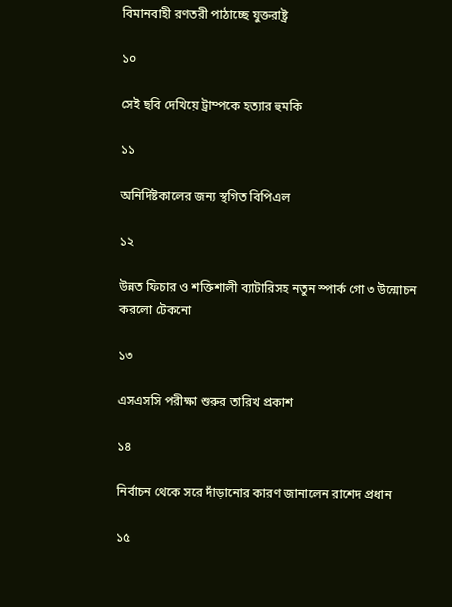বিমানবাহী রণতরী পাঠাচ্ছে যুক্তরাষ্ট্র

১০

সেই ছবি দেখিয়ে ট্রাম্পকে হত্যার হুমকি

১১

অনির্দিষ্টকালের জন্য স্থগিত বিপিএল

১২

উন্নত ফিচার ও শক্তিশালী ব্যাটারিসহ নতুন স্পার্ক গো ৩ উন্মোচন করলো টেকনো

১৩

এসএসসি পরীক্ষা শুরুর তারিখ প্রকাশ

১৪

নির্বাচন থেকে সরে দাঁড়ানোর কারণ জানালেন রাশেদ প্রধান

১৫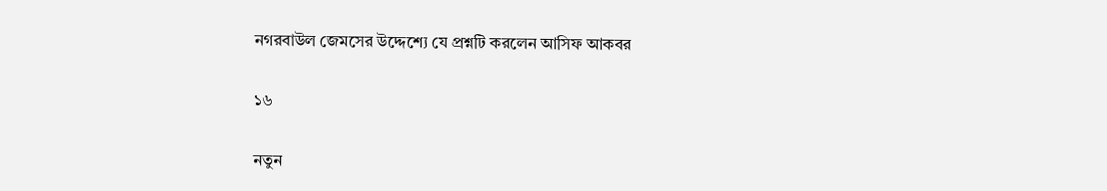নগরবাউল জেমসের উদ্দেশ্যে যে প্রশ্নটি করলেন আসিফ আকবর

১৬

নতুন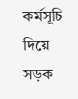কর্মসূচি দিয়ে সড়ক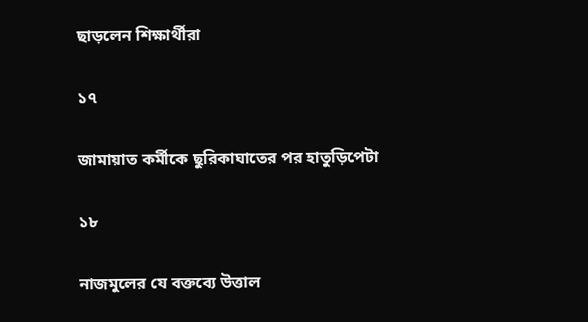ছাড়লেন শিক্ষার্থীরা

১৭

জামায়াত কর্মীকে ছুরিকাঘাতের পর হাতুড়িপেটা

১৮

নাজমুলের যে বক্তব্যে উত্তাল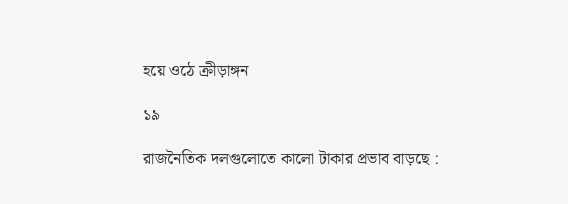হয়ে ওঠে ক্রীড়াঙ্গন

১৯

রাজনৈতিক দলগুলোতে কালো টাকার প্রভাব বাড়ছে :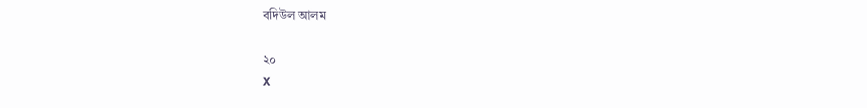বদিউল আলম

২০
X